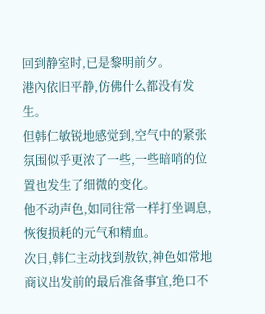回到静室时,已是黎明前夕。
港內依旧平静,仿佛什么都没有发生。
但韩仁敏锐地感觉到,空气中的紧张氛围似乎更浓了一些,一些暗哨的位置也发生了细微的变化。
他不动声色,如同往常一样打坐调息,恢復损耗的元气和精血。
次日,韩仁主动找到敖钦,神色如常地商议出发前的最后准备事宜,绝口不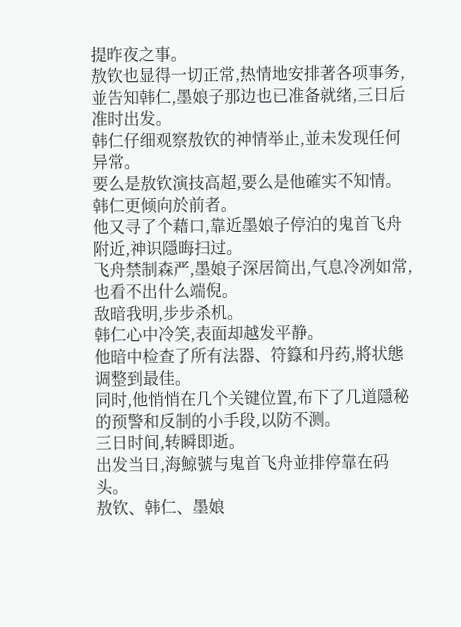提昨夜之事。
敖钦也显得一切正常,热情地安排著各项事务,並告知韩仁,墨娘子那边也已准备就绪,三日后准时出发。
韩仁仔细观察敖钦的神情举止,並未发现任何异常。
要么是敖钦演技高超,要么是他確实不知情。
韩仁更倾向於前者。
他又寻了个藉口,靠近墨娘子停泊的鬼首飞舟附近,神识隱晦扫过。
飞舟禁制森严,墨娘子深居简出,气息冷冽如常,也看不出什么端倪。
敌暗我明,步步杀机。
韩仁心中冷笑,表面却越发平静。
他暗中检查了所有法器、符籙和丹药,將状態调整到最佳。
同时,他悄悄在几个关键位置,布下了几道隱秘的预警和反制的小手段,以防不测。
三日时间,转瞬即逝。
出发当日,海鯨號与鬼首飞舟並排停靠在码头。
敖钦、韩仁、墨娘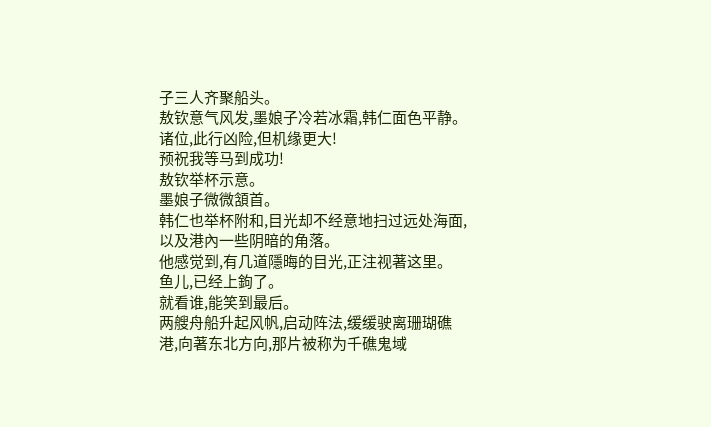子三人齐聚船头。
敖钦意气风发,墨娘子冷若冰霜,韩仁面色平静。
诸位,此行凶险,但机缘更大!
预祝我等马到成功!
敖钦举杯示意。
墨娘子微微頷首。
韩仁也举杯附和,目光却不经意地扫过远处海面,以及港內一些阴暗的角落。
他感觉到,有几道隱晦的目光,正注视著这里。
鱼儿,已经上鉤了。
就看谁,能笑到最后。
两艘舟船升起风帆,启动阵法,缓缓驶离珊瑚礁港,向著东北方向,那片被称为千礁鬼域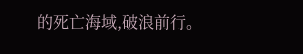的死亡海域,破浪前行。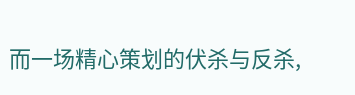而一场精心策划的伏杀与反杀,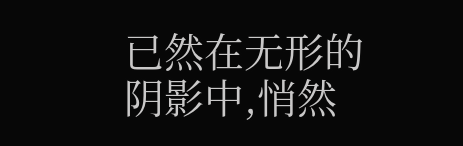已然在无形的阴影中,悄然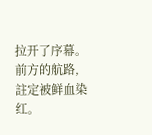拉开了序幕。
前方的航路,註定被鲜血染红。